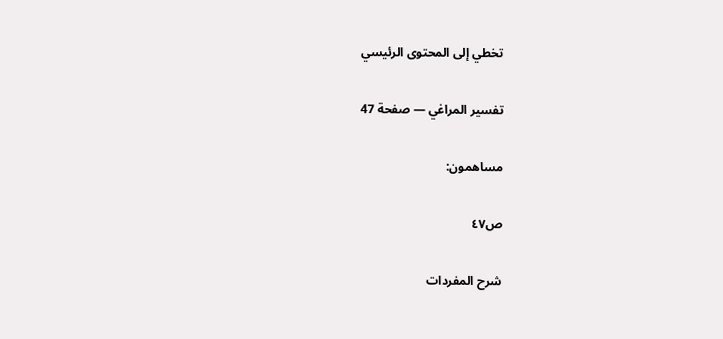تخطي إلى المحتوى الرئيسي

تفسير المراغي — صفحة 47

مساهمون:

ص٤٧

شرح المفردات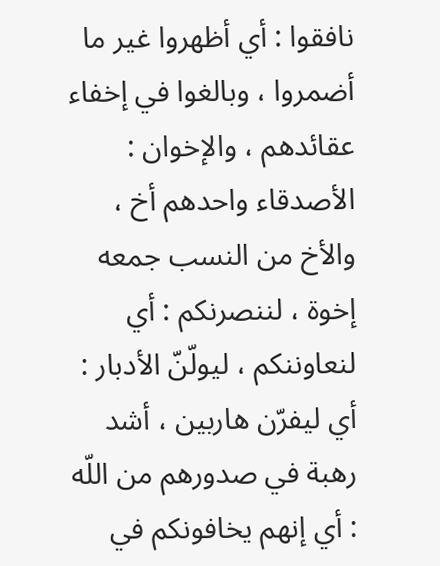نافقوا : أي أظهروا غير ما أضمروا ، وبالغوا في إخفاء عقائدهم ، والإخوان : الأصدقاء واحدهم أخ ، والأخ من النسب جمعه إخوة ، لننصرنكم : أي لنعاوننكم ، ليولّنّ الأدبار : أي ليفرّن هاربين ، أشد رهبة في صدورهم من اللّه : أي إنهم يخافونكم في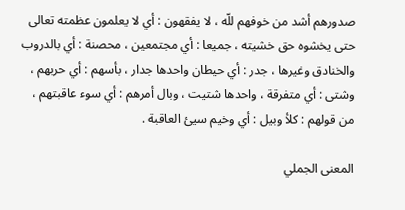صدورهم أشد من خوفهم للّه ، لا يفقهون : أي لا يعلمون عظمته تعالى حتى يخشوه حق خشيته ، جميعا : أي مجتمعين ، محصنة : أي بالدروب والخنادق وغيرها ، جدر : أي حيطان واحدها جدار ، بأسهم : أي حربهم ، وشتى : أي متفرقة ، واحدها شتيت ، وبال أمرهم : أي سوء عاقبتهم ، من قولهم : كلأ وبيل : أي وخيم سيئ العاقبة .

المعنى الجملي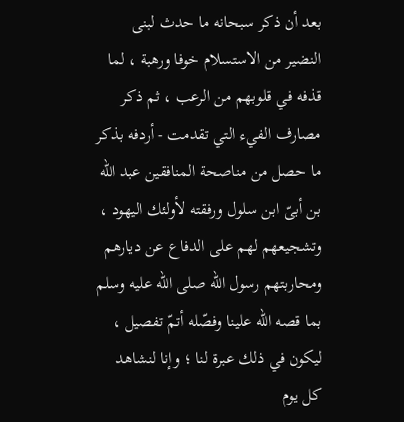بعد أن ذكر سبحانه ما حدث لبنى النضير من الاستسلام خوفا ورهبة ، لما قذفه في قلوبهم من الرعب ، ثم ذكر مصارف الفيء التي تقدمت - أردفه بذكر ما حصل من مناصحة المنافقين عبد اللّه بن أبىّ ابن سلول ورفقته لأولئك اليهود ، وتشجيعهم لهم على الدفاع عن ديارهم ومحاربتهم رسول اللّه صلى اللّه عليه وسلم بما قصه اللّه علينا وفصّله أتمّ تفصيل ، ليكون في ذلك عبرة لنا ؛ وإنا لنشاهد كل يوم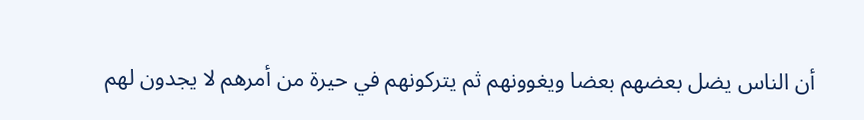أن الناس يضل بعضهم بعضا ويغوونهم ثم يتركونهم في حيرة من أمرهم لا يجدون لهم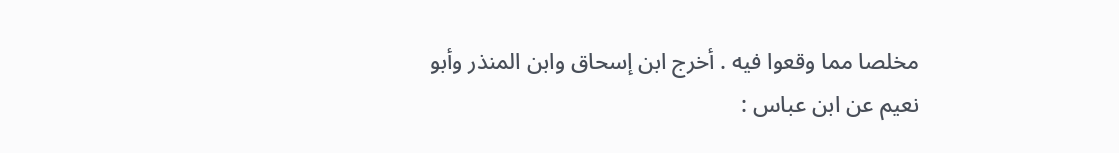مخلصا مما وقعوا فيه . أخرج ابن إسحاق وابن المنذر وأبو نعيم عن ابن عباس :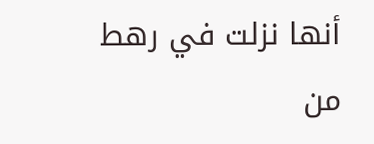أنها نزلت في رهط من